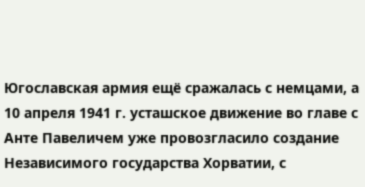Югославская армия ещё сражалась с немцами, а 10 апреля 1941 г. усташское движение во главе с Анте Павеличем уже провозгласило создание Независимого государства Хорватии, с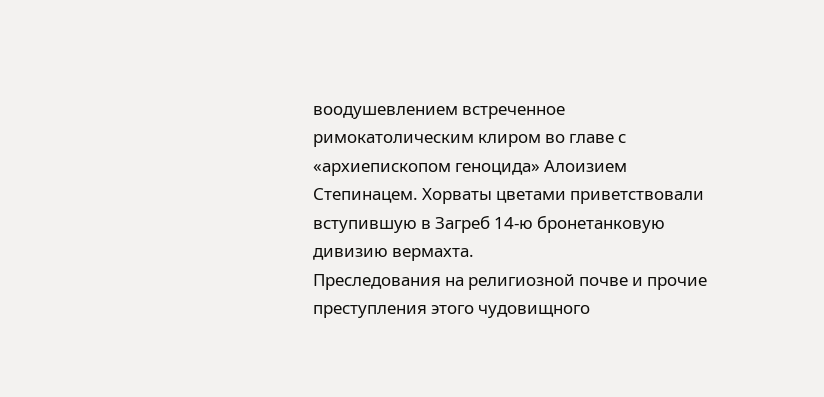воодушевлением встреченное римокатолическим клиром во главе с «архиепископом геноцида» Алоизием Степинацем. Хорваты цветами приветствовали вступившую в Загреб 14-ю бронетанковую дивизию вермахта.
Преследования на религиозной почве и прочие преступления этого чудовищного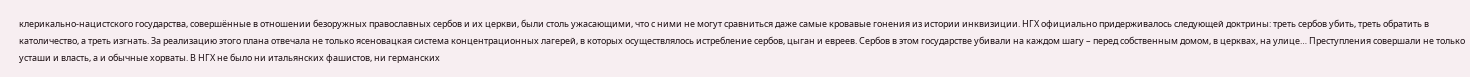клерикально-нацистского государства, совершённые в отношении безоружных православных сербов и их церкви, были столь ужасающими, что с ними не могут сравниться даже самые кровавые гонения из истории инквизиции. НГХ официально придерживалось следующей доктрины: треть сербов убить, треть обратить в католичество, а треть изгнать. За реализацию этого плана отвечала не только ясеновацкая система концентрационных лагерей, в которых осуществлялось истребление сербов, цыган и евреев. Сербов в этом государстве убивали на каждом шагу – перед собственным домом, в церквах, на улице… Преступления совершали не только усташи и власть, а и обычные хорваты. В НГХ не было ни итальянских фашистов, ни германских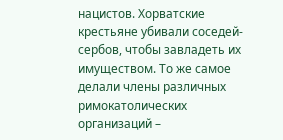нацистов. Хорватские крестьяне убивали соседей-сербов, чтобы завладеть их имуществом. То же самое делали члены различных римокатолических организаций –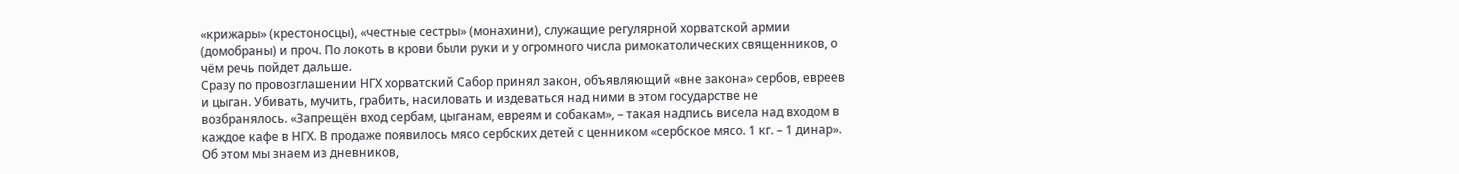«крижары» (крестоносцы), «честные сестры» (монахини), служащие регулярной хорватской армии (домобраны) и проч. По локоть в крови были руки и у огромного числа римокатолических священников, о чём речь пойдет дальше.
Сразу по провозглашении НГХ хорватский Сабор принял закон, объявляющий «вне закона» сербов, евреев и цыган. Убивать, мучить, грабить, насиловать и издеваться над ними в этом государстве не возбранялось. «Запрещён вход сербам, цыганам, евреям и собакам», – такая надпись висела над входом в каждое кафе в НГХ. В продаже появилось мясо сербских детей с ценником «сербское мясо. 1 кг. – 1 динар». Об этом мы знаем из дневников,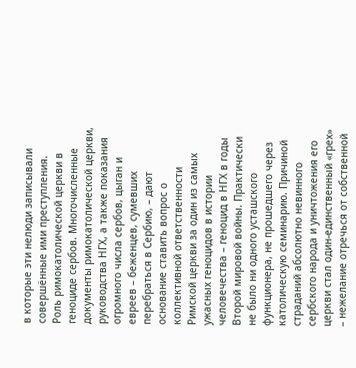в которые эти нелюди записывали совершённые ими преступления.
Роль римокатолической церкви в геноциде сербов. Многочисленные документы римокатолической церкви, руководства НГХ, а также показания огромного числа сербов, цыган и евреев – беженцев, сумевших перебраться в Сербию, – дают основание ставить вопрос о коллективной ответственности Римской церкви за один из самых ужасных геноцидов в истории человечества – геноцид в НГХ в годы Второй мировой войны. Практически не было ни одного усташского функционера, не прошедшего через католическую семинарию. Причиной страданий абсолютно невинного сербского народа и уничтожения его церкви стал один-единственный «грех» – нежелание отречься от собственной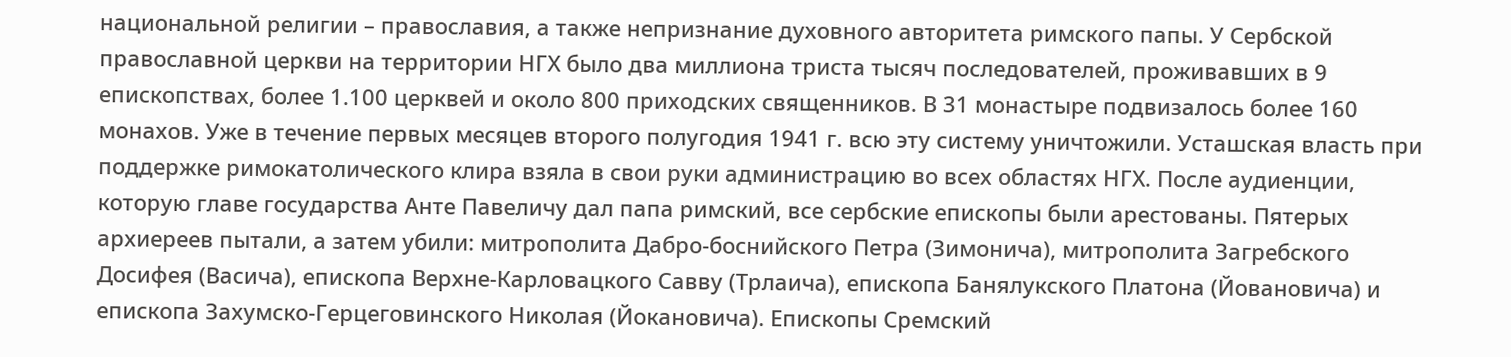национальной религии – православия, а также непризнание духовного авторитета римского папы. У Сербской православной церкви на территории НГХ было два миллиона триста тысяч последователей, проживавших в 9 епископствах, более 1.100 церквей и около 800 приходских священников. В 31 монастыре подвизалось более 160 монахов. Уже в течение первых месяцев второго полугодия 1941 г. всю эту систему уничтожили. Усташская власть при поддержке римокатолического клира взяла в свои руки администрацию во всех областях НГХ. После аудиенции, которую главе государства Анте Павеличу дал папа римский, все сербские епископы были арестованы. Пятерых архиереев пытали, а затем убили: митрополита Дабро-боснийского Петра (Зимонича), митрополита Загребского Досифея (Васича), епископа Верхне-Карловацкого Савву (Трлаича), епископа Банялукского Платона (Йовановича) и епископа Захумско-Герцеговинского Николая (Йокановича). Епископы Сремский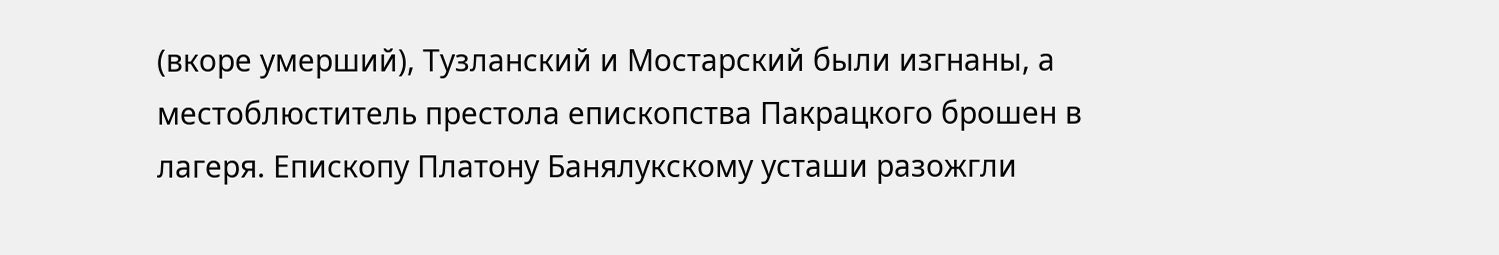(вкоре умерший), Тузланский и Мостарский были изгнаны, а местоблюститель престола епископства Пакрацкого брошен в лагеря. Епископу Платону Банялукскому усташи разожгли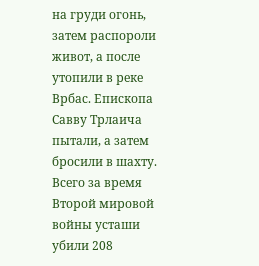на груди огонь, затем распороли живот, а после утопили в реке Врбас. Епископа Савву Трлаича пытали, а затем бросили в шахту. Всего за время Второй мировой войны усташи убили 208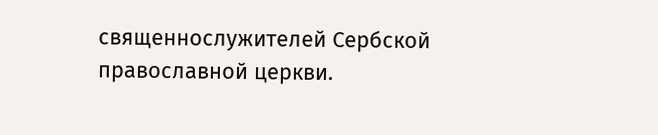священнослужителей Сербской православной церкви.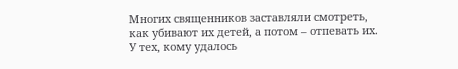Многих священников заставляли смотреть, как убивают их детей, а потом – отпевать их. У тех, кому удалось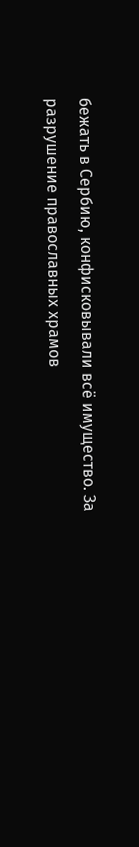бежать в Сербию, конфисковывали всё имущество. За разрушение православных храмов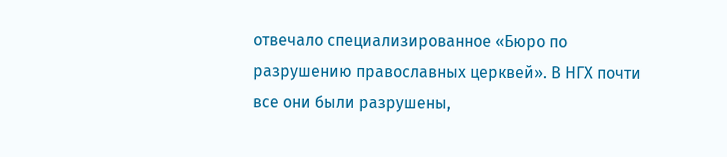отвечало специализированное «Бюро по разрушению православных церквей». В НГХ почти все они были разрушены,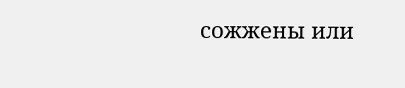сожжены или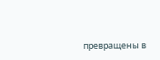превращены в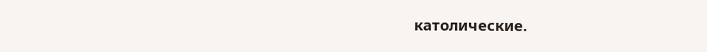католические.